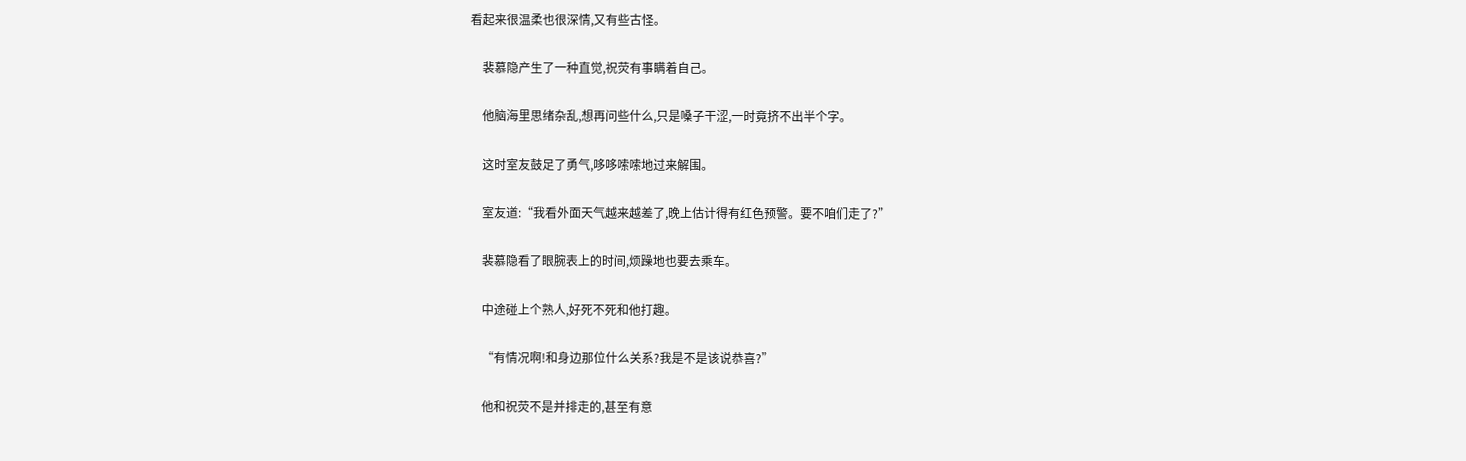看起来很温柔也很深情,又有些古怪。

    裴慕隐产生了一种直觉,祝荧有事瞒着自己。

    他脑海里思绪杂乱,想再问些什么,只是嗓子干涩,一时竟挤不出半个字。

    这时室友鼓足了勇气,哆哆嗦嗦地过来解围。

    室友道:“我看外面天气越来越差了,晚上估计得有红色预警。要不咱们走了?”

    裴慕隐看了眼腕表上的时间,烦躁地也要去乘车。

    中途碰上个熟人,好死不死和他打趣。

    “有情况啊!和身边那位什么关系?我是不是该说恭喜?”

    他和祝荧不是并排走的,甚至有意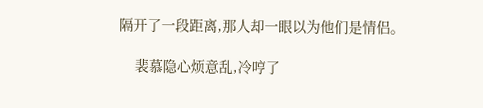隔开了一段距离,那人却一眼以为他们是情侣。

    裴慕隐心烦意乱,冷哼了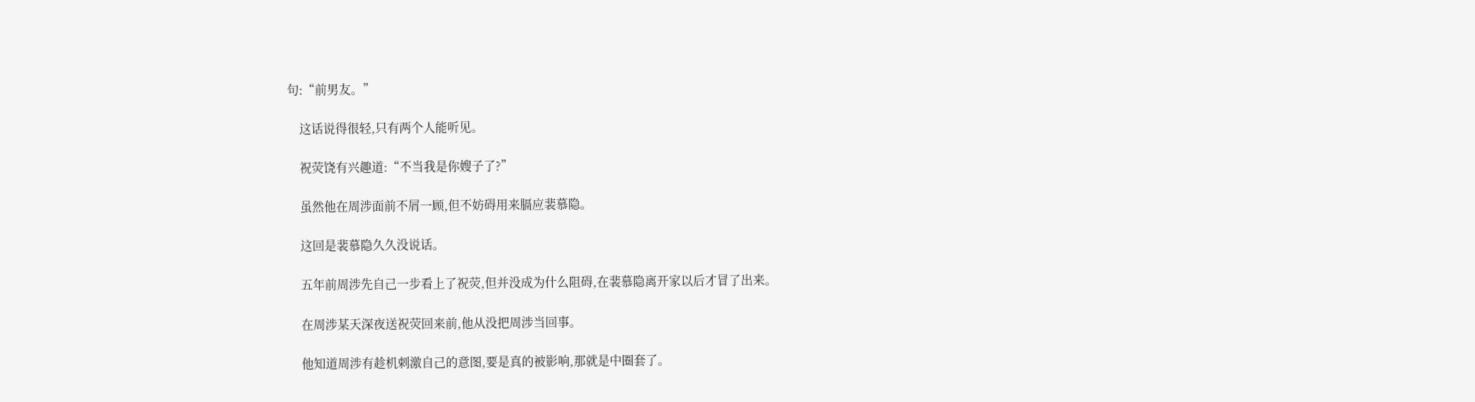句:“前男友。”

    这话说得很轻,只有两个人能听见。

    祝荧饶有兴趣道:“不当我是你嫂子了?”

    虽然他在周涉面前不屑一顾,但不妨碍用来膈应裴慕隐。

    这回是裴慕隐久久没说话。

    五年前周涉先自己一步看上了祝荧,但并没成为什么阻碍,在裴慕隐离开家以后才冒了出来。

    在周涉某天深夜送祝荧回来前,他从没把周涉当回事。

    他知道周涉有趁机刺激自己的意图,要是真的被影响,那就是中圈套了。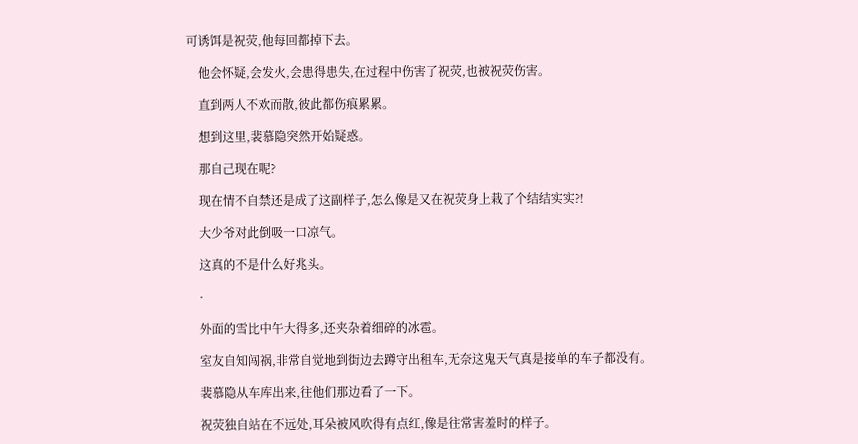可诱饵是祝荧,他每回都掉下去。

    他会怀疑,会发火,会患得患失,在过程中伤害了祝荧,也被祝荧伤害。

    直到两人不欢而散,彼此都伤痕累累。

    想到这里,裴慕隐突然开始疑惑。

    那自己现在呢?

    现在情不自禁还是成了这副样子,怎么像是又在祝荧身上栽了个结结实实?!

    大少爷对此倒吸一口凉气。

    这真的不是什么好兆头。

    ·

    外面的雪比中午大得多,还夹杂着细碎的冰雹。

    室友自知闯祸,非常自觉地到街边去蹲守出租车,无奈这鬼天气真是接单的车子都没有。

    裴慕隐从车库出来,往他们那边看了一下。

    祝荧独自站在不远处,耳朵被风吹得有点红,像是往常害羞时的样子。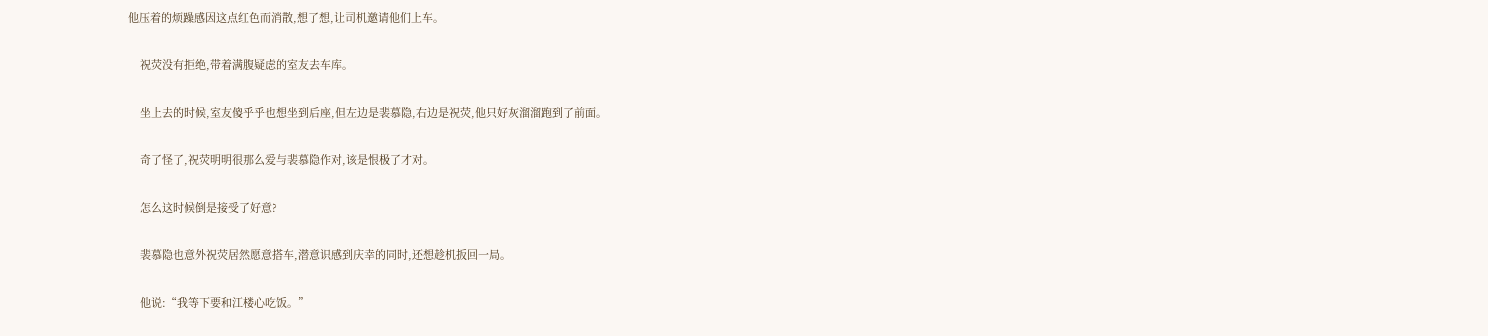他压着的烦躁感因这点红色而消散,想了想,让司机邀请他们上车。

    祝荧没有拒绝,带着满腹疑虑的室友去车库。

    坐上去的时候,室友傻乎乎也想坐到后座,但左边是裴慕隐,右边是祝荧,他只好灰溜溜跑到了前面。

    奇了怪了,祝荧明明很那么爱与裴慕隐作对,该是恨极了才对。

    怎么这时候倒是接受了好意?

    裴慕隐也意外祝荧居然愿意搭车,潜意识感到庆幸的同时,还想趁机扳回一局。

    他说:“我等下要和江楼心吃饭。”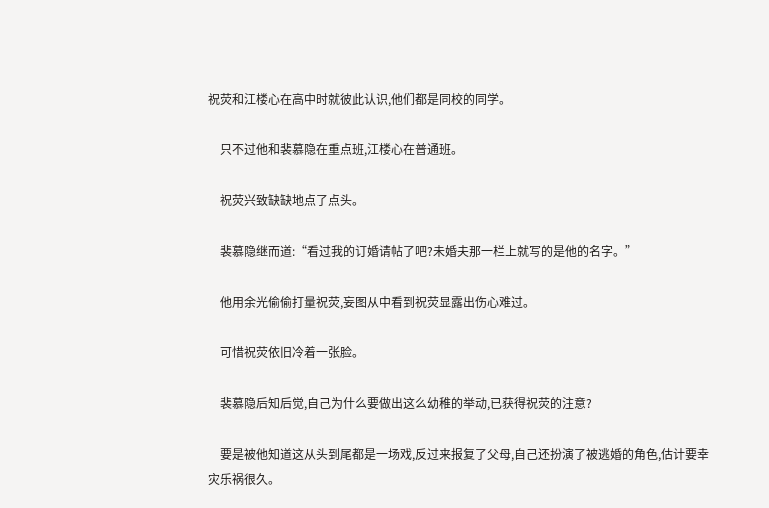祝荧和江楼心在高中时就彼此认识,他们都是同校的同学。

    只不过他和裴慕隐在重点班,江楼心在普通班。

    祝荧兴致缺缺地点了点头。

    裴慕隐继而道:“看过我的订婚请帖了吧?未婚夫那一栏上就写的是他的名字。”

    他用余光偷偷打量祝荧,妄图从中看到祝荧显露出伤心难过。

    可惜祝荧依旧冷着一张脸。

    裴慕隐后知后觉,自己为什么要做出这么幼稚的举动,已获得祝荧的注意?

    要是被他知道这从头到尾都是一场戏,反过来报复了父母,自己还扮演了被逃婚的角色,估计要幸灾乐祸很久。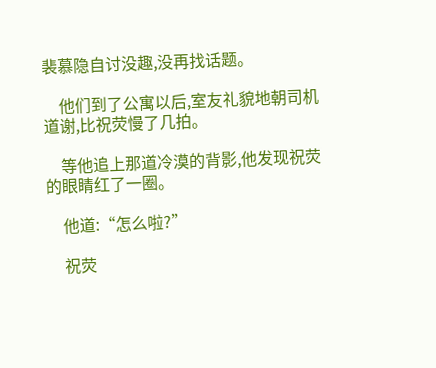裴慕隐自讨没趣,没再找话题。

    他们到了公寓以后,室友礼貌地朝司机道谢,比祝荧慢了几拍。

    等他追上那道冷漠的背影,他发现祝荧的眼睛红了一圈。

    他道:“怎么啦?”

    祝荧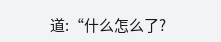道:“什么怎么了?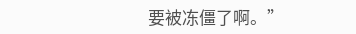要被冻僵了啊。”